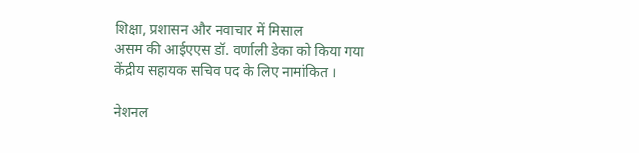शिक्षा, प्रशासन और नवाचार में मिसाल
असम की आईएएस डॉ. वर्णाली डेका को किया गया केंद्रीय सहायक सचिव पद के लिए नामांकित ।

नेशनल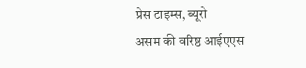प्रेस टाइम्स, ब्यूरो
असम की वरिष्ठ आईएएस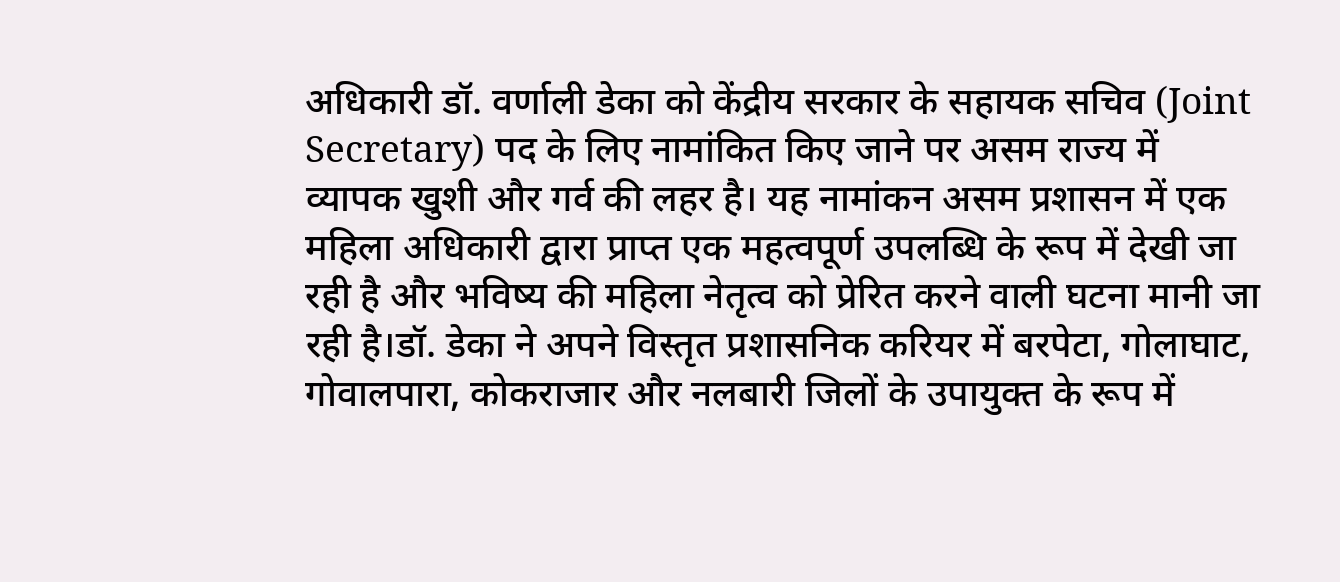अधिकारी डॉ. वर्णाली डेका को केंद्रीय सरकार के सहायक सचिव (Joint Secretary) पद के लिए नामांकित किए जाने पर असम राज्य में व्यापक खुशी और गर्व की लहर है। यह नामांकन असम प्रशासन में एक महिला अधिकारी द्वारा प्राप्त एक महत्वपूर्ण उपलब्धि के रूप में देखी जा रही है और भविष्य की महिला नेतृत्व को प्रेरित करने वाली घटना मानी जा रही है।डॉ. डेका ने अपने विस्तृत प्रशासनिक करियर में बरपेटा, गोलाघाट, गोवालपारा, कोकराजार और नलबारी जिलों के उपायुक्त के रूप में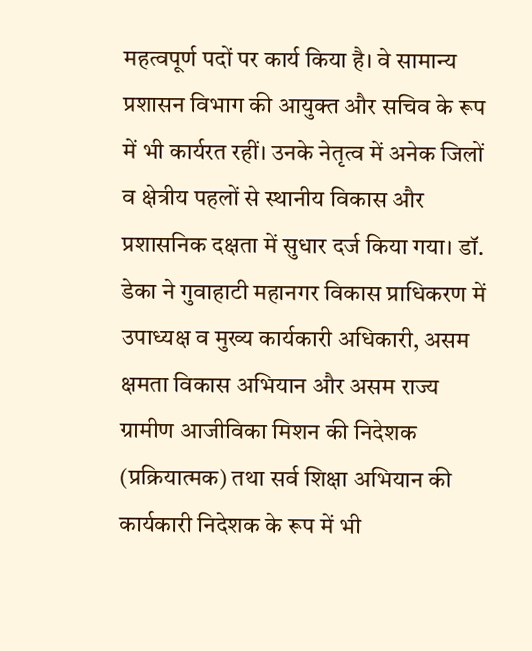महत्वपूर्ण पदों पर कार्य किया है। वे सामान्य प्रशासन विभाग की आयुक्त और सचिव के रूप में भी कार्यरत रहीं। उनके नेतृत्व में अनेक जिलों व क्षेत्रीय पहलों से स्थानीय विकास और प्रशासनिक दक्षता में सुधार दर्ज किया गया। डॉ. डेका ने गुवाहाटी महानगर विकास प्राधिकरण में उपाध्यक्ष व मुख्य कार्यकारी अधिकारी, असम क्षमता विकास अभियान और असम राज्य ग्रामीण आजीविका मिशन की निदेशक (प्रक्रियात्मक) तथा सर्व शिक्षा अभियान की कार्यकारी निदेशक के रूप में भी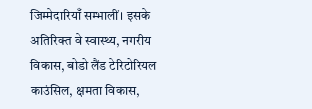जिम्मेदारियाँ सम्भालीं। इसके अतिरिक्त वे स्वास्थ्य, नगरीय विकास, बोडो लैंड टेरिटोरियल काउंसिल, क्षमता विकास,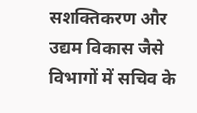सशक्तिकरण और उद्यम विकास जैसे विभागों में सचिव के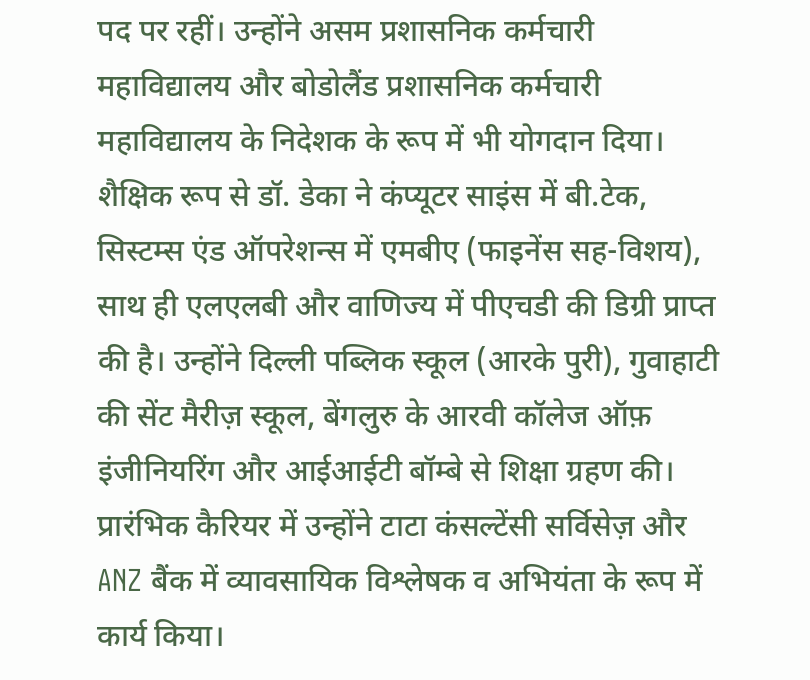पद पर रहीं। उन्होंने असम प्रशासनिक कर्मचारी महाविद्यालय और बोडोलैंड प्रशासनिक कर्मचारी महाविद्यालय के निदेशक के रूप में भी योगदान दिया। शैक्षिक रूप से डॉ. डेका ने कंप्यूटर साइंस में बी.टेक, सिस्टम्स एंड ऑपरेशन्स में एमबीए (फाइनेंस सह-विशय), साथ ही एलएलबी और वाणिज्य में पीएचडी की डिग्री प्राप्त की है। उन्होंने दिल्ली पब्लिक स्कूल (आरके पुरी), गुवाहाटी की सेंट मैरीज़ स्कूल, बेंगलुरु के आरवी कॉलेज ऑफ़ इंजीनियरिंग और आईआईटी बॉम्बे से शिक्षा ग्रहण की। प्रारंभिक कैरियर में उन्होंने टाटा कंसल्टेंसी सर्विसेज़ और ANZ बैंक में व्यावसायिक विश्लेषक व अभियंता के रूप में कार्य किया।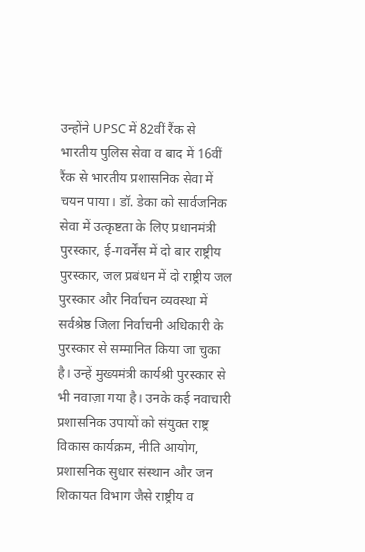उन्होंने UPSC में 82वीं रैंक से भारतीय पुलिस सेवा व बाद में 16वीं रैंक से भारतीय प्रशासनिक सेवा में चयन पाया। डॉ. डेका को सार्वजनिक सेवा में उत्कृष्टता के लिए प्रधानमंत्री पुरस्कार, ई‑गवर्नेंस में दो बार राष्ट्रीय पुरस्कार, जल प्रबंधन में दो राष्ट्रीय जल पुरस्कार और निर्वाचन व्यवस्था में सर्वश्रेष्ठ जिला निर्वाचनी अधिकारी के पुरस्कार से सम्मानित किया जा चुका है। उन्हें मुख्यमंत्री कार्यश्री पुरस्कार से भी नवाज़ा गया है। उनके कई नवाचारी प्रशासनिक उपायों को संयुक्त राष्ट्र विकास कार्यक्रम, नीति आयोग, प्रशासनिक सुधार संस्थान और जन शिकायत विभाग जैसे राष्ट्रीय व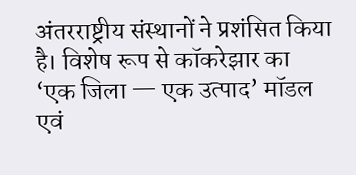अंतरराष्ट्रीय संस्थानों ने प्रशंसित किया है। विशेष रूप से कॉकरेझार का ‘एक जिला — एक उत्पाद’ मॉडल एवं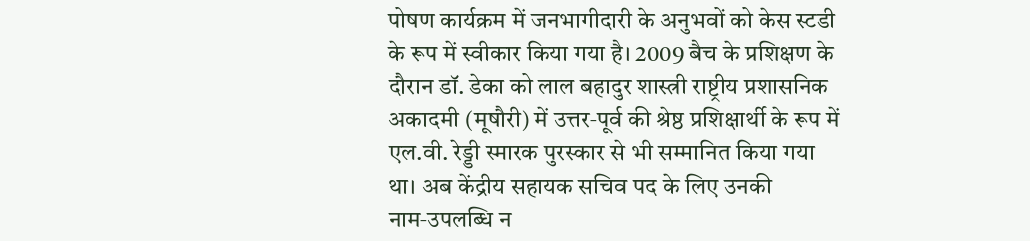पोषण कार्यक्रम में जनभागीदारी के अनुभवों को केस स्टडी के रूप में स्वीकार किया गया है। 2009 बैच के प्रशिक्षण के दौरान डॉ. डेका को लाल बहादुर शास्त्री राष्ट्रीय प्रशासनिक अकादमी (मूषौरी) में उत्तर‑पूर्व की श्रेष्ठ प्रशिक्षार्थी के रूप में एल.वी. रेड्डी स्मारक पुरस्कार से भी सम्मानित किया गया था। अब केंद्रीय सहायक सचिव पद के लिए उनकी नाम‑उपलब्धि न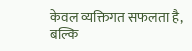केवल व्यक्तिगत सफलता है, बल्कि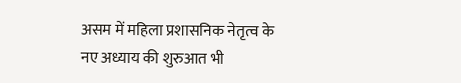असम में महिला प्रशासनिक नेतृत्व के नए अध्याय की शुरुआत भी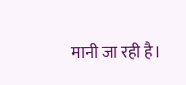मानी जा रही है।